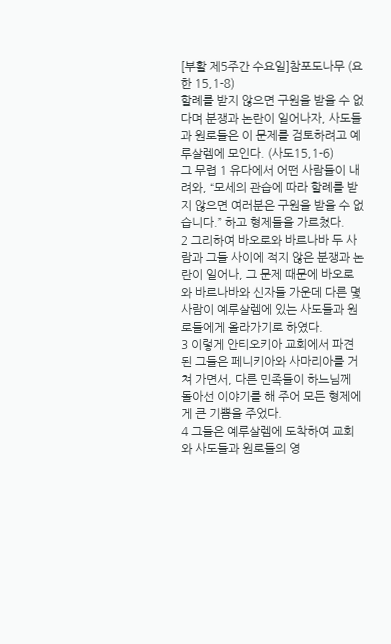[부활 제5주간 수요일]참포도나무 (요한 15,1-8)
할례를 받지 않으면 구원을 받을 수 없다며 분쟁과 논란이 일어나자, 사도들과 원로들은 이 문제를 검토하려고 예루살렘에 모인다. (사도15,1-6)
그 무렵 1 유다에서 어떤 사람들이 내려와, “모세의 관습에 따라 할례를 받지 않으면 여러분은 구원을 받을 수 없습니다.” 하고 형제들을 가르쳤다.
2 그리하여 바오로와 바르나바 두 사람과 그들 사이에 적지 않은 분쟁과 논란이 일어나, 그 문제 때문에 바오로와 바르나바와 신자들 가운데 다른 몇 사람이 예루살렘에 있는 사도들과 원로들에게 올라가기로 하였다.
3 이렇게 안티오키아 교회에서 파견된 그들은 페니키아와 사마리아를 거쳐 가면서, 다른 민족들이 하느님께 돌아선 이야기를 해 주어 모든 형제에게 큰 기쁨을 주었다.
4 그들은 예루살렘에 도착하여 교회와 사도들과 원로들의 영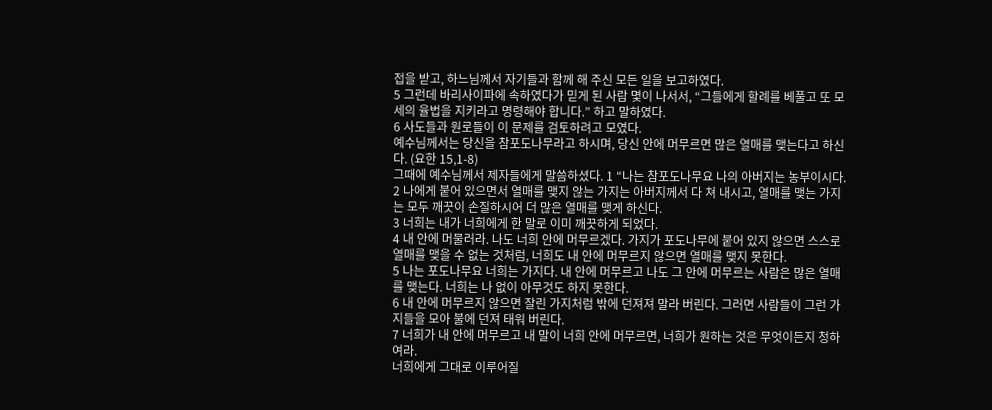접을 받고, 하느님께서 자기들과 함께 해 주신 모든 일을 보고하였다.
5 그런데 바리사이파에 속하였다가 믿게 된 사람 몇이 나서서, “그들에게 할례를 베풀고 또 모세의 율법을 지키라고 명령해야 합니다.” 하고 말하였다.
6 사도들과 원로들이 이 문제를 검토하려고 모였다.
예수님께서는 당신을 참포도나무라고 하시며, 당신 안에 머무르면 많은 열매를 맺는다고 하신다. (요한 15,1-8)
그때에 예수님께서 제자들에게 말씀하셨다. 1 “나는 참포도나무요 나의 아버지는 농부이시다.
2 나에게 붙어 있으면서 열매를 맺지 않는 가지는 아버지께서 다 쳐 내시고, 열매를 맺는 가지는 모두 깨끗이 손질하시어 더 많은 열매를 맺게 하신다.
3 너희는 내가 너희에게 한 말로 이미 깨끗하게 되었다.
4 내 안에 머물러라. 나도 너희 안에 머무르겠다. 가지가 포도나무에 붙어 있지 않으면 스스로 열매를 맺을 수 없는 것처럼, 너희도 내 안에 머무르지 않으면 열매를 맺지 못한다.
5 나는 포도나무요 너희는 가지다. 내 안에 머무르고 나도 그 안에 머무르는 사람은 많은 열매를 맺는다. 너희는 나 없이 아무것도 하지 못한다.
6 내 안에 머무르지 않으면 잘린 가지처럼 밖에 던져져 말라 버린다. 그러면 사람들이 그런 가지들을 모아 불에 던져 태워 버린다.
7 너희가 내 안에 머무르고 내 말이 너희 안에 머무르면, 너희가 원하는 것은 무엇이든지 청하여라.
너희에게 그대로 이루어질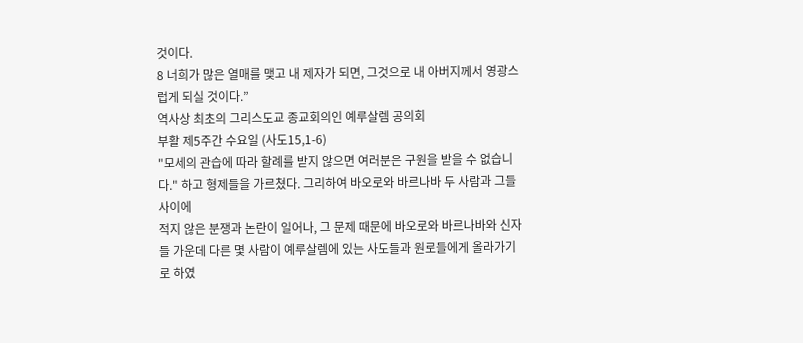것이다.
8 너희가 많은 열매를 맺고 내 제자가 되면, 그것으로 내 아버지께서 영광스럽게 되실 것이다.”
역사상 최초의 그리스도교 종교회의인 예루살렘 공의회
부활 제5주간 수요일 (사도15,1-6)
"모세의 관습에 따라 할례를 받지 않으면 여러분은 구원을 받을 수 없습니다." 하고 형제들을 가르쳤다. 그리하여 바오로와 바르나바 두 사람과 그들 사이에
적지 않은 분쟁과 논란이 일어나, 그 문제 때문에 바오로와 바르나바와 신자들 가운데 다른 몇 사람이 예루살렘에 있는 사도들과 원로들에게 올라가기로 하였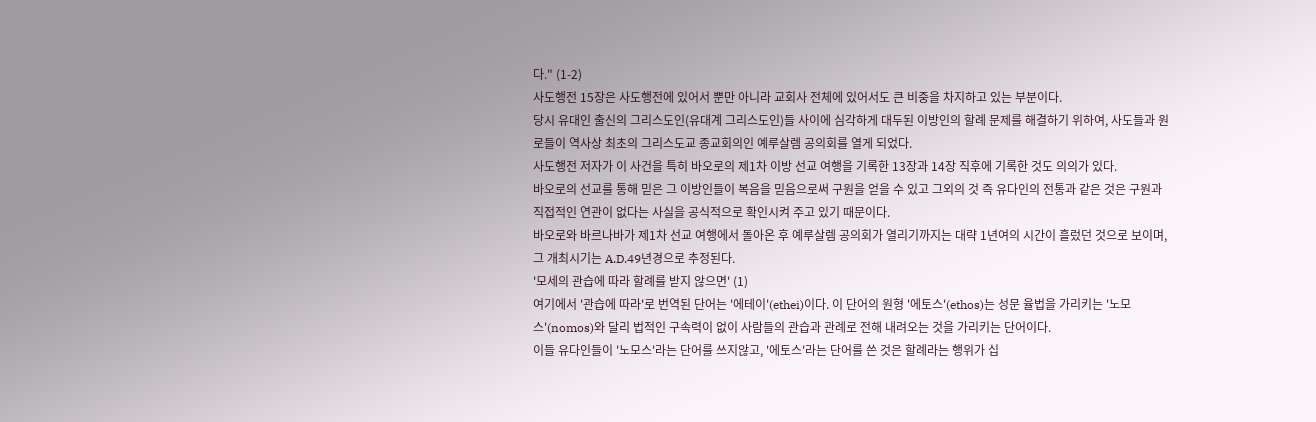다." (1-2)
사도행전 15장은 사도행전에 있어서 뿐만 아니라 교회사 전체에 있어서도 큰 비중을 차지하고 있는 부분이다.
당시 유대인 출신의 그리스도인(유대계 그리스도인)들 사이에 심각하게 대두된 이방인의 할례 문제를 해결하기 위하여, 사도들과 원로들이 역사상 최초의 그리스도교 종교회의인 예루살렘 공의회를 열게 되었다.
사도행전 저자가 이 사건을 특히 바오로의 제1차 이방 선교 여행을 기록한 13장과 14장 직후에 기록한 것도 의의가 있다.
바오로의 선교를 통해 믿은 그 이방인들이 복음을 믿음으로써 구원을 얻을 수 있고 그외의 것 즉 유다인의 전통과 같은 것은 구원과 직접적인 연관이 없다는 사실을 공식적으로 확인시켜 주고 있기 때문이다.
바오로와 바르나바가 제1차 선교 여행에서 돌아온 후 예루살렘 공의회가 열리기까지는 대략 1년여의 시간이 흘렀던 것으로 보이며, 그 개최시기는 A.D.49년경으로 추정된다.
'모세의 관습에 따라 할례를 받지 않으면' (1)
여기에서 '관습에 따라'로 번역된 단어는 '에테이'(ethei)이다. 이 단어의 원형 '에토스'(ethos)는 성문 율법을 가리키는 '노모스'(nomos)와 달리 법적인 구속력이 없이 사람들의 관습과 관례로 전해 내려오는 것을 가리키는 단어이다.
이들 유다인들이 '노모스'라는 단어를 쓰지않고, '에토스'라는 단어를 쓴 것은 할례라는 행위가 십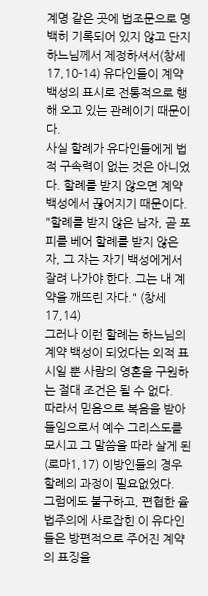계명 같은 곳에 법조문으로 명백히 기록되어 있지 않고 단지 하느님께서 제정하셔서(창세17,10-14) 유다인들이 계약 백성의 표시로 전통적으로 행해 오고 있는 관례이기 때문이다.
사실 할례가 유다인들에게 법적 구속력이 없는 것은 아니었다. 할례를 받지 않으면 계약 백성에서 끊어지기 때문이다.
"할례를 받지 않은 남자, 곧 포피를 베어 할례를 받지 않은 자, 그 자는 자기 백성에게서 잘려 나가야 한다. 그는 내 계약을 깨뜨린 자다." (창세17,14)
그러나 이런 할례는 하느님의 계약 백성이 되었다는 외적 표시일 뿐 사람의 영혼을 구원하는 절대 조건은 될 수 없다.
따라서 믿음으로 복음을 받아 들임으로서 예수 그리스도를 모시고 그 말씀을 따라 살게 된(로마1,17) 이방인들의 경우 할례의 과정이 필요없었다.
그럼에도 불구하고, 편협한 율법주의에 사로잡힌 이 유다인들은 방편적으로 주어진 계약의 표징을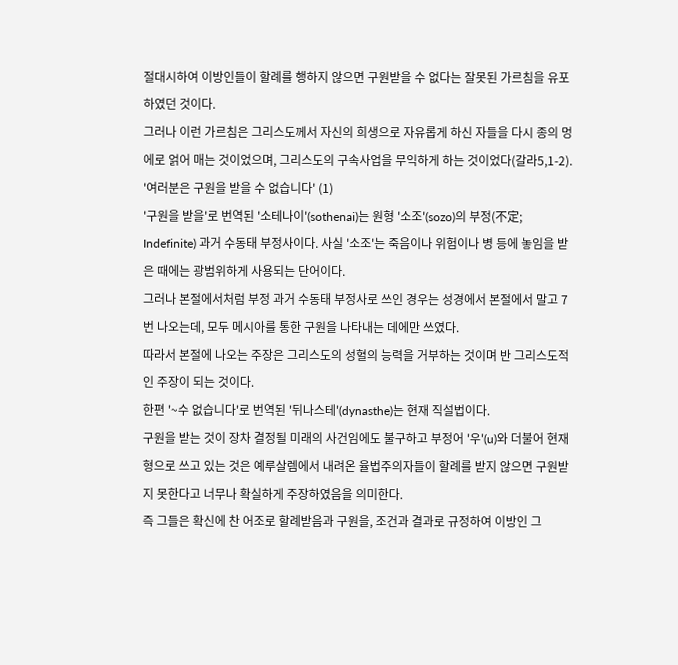절대시하여 이방인들이 할례를 행하지 않으면 구원받을 수 없다는 잘못된 가르침을 유포하였던 것이다.
그러나 이런 가르침은 그리스도께서 자신의 희생으로 자유롭게 하신 자들을 다시 종의 멍에로 얽어 매는 것이었으며, 그리스도의 구속사업을 무익하게 하는 것이었다(갈라5,1-2).
'여러분은 구원을 받을 수 없습니다' (1)
'구원을 받을'로 번역된 '소테나이'(sothenai)는 원형 '소조'(sozo)의 부정(不定; Indefinite) 과거 수동태 부정사이다. 사실 '소조'는 죽음이나 위험이나 병 등에 놓임을 받은 때에는 광범위하게 사용되는 단어이다.
그러나 본절에서처럼 부정 과거 수동태 부정사로 쓰인 경우는 성경에서 본절에서 말고 7번 나오는데, 모두 메시아를 통한 구원을 나타내는 데에만 쓰였다.
따라서 본절에 나오는 주장은 그리스도의 성혈의 능력을 거부하는 것이며 반 그리스도적인 주장이 되는 것이다.
한편 '~수 없습니다'로 번역된 '뒤나스테'(dynasthe)는 현재 직설법이다.
구원을 받는 것이 장차 결정될 미래의 사건임에도 불구하고 부정어 '우'(u)와 더불어 현재형으로 쓰고 있는 것은 예루살렘에서 내려온 율법주의자들이 할례를 받지 않으면 구원받지 못한다고 너무나 확실하게 주장하였음을 의미한다.
즉 그들은 확신에 찬 어조로 할례받음과 구원을, 조건과 결과로 규정하여 이방인 그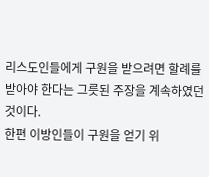리스도인들에게 구원을 받으려면 할례를 받아야 한다는 그릇된 주장을 계속하였던 것이다.
한편 이방인들이 구원을 얻기 위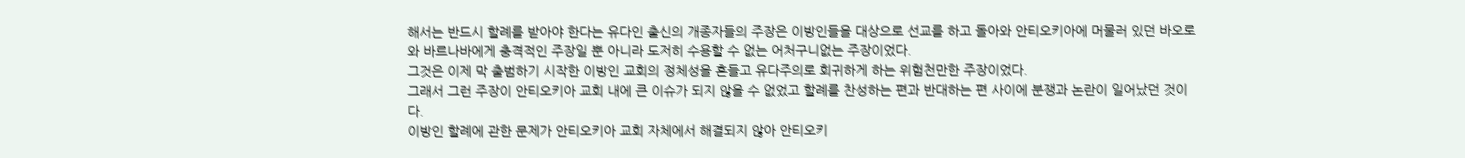해서는 반드시 할례를 받아야 한다는 유다인 출신의 개종자들의 주장은 이방인들을 대상으로 선교를 하고 돌아와 안티오키아에 머물러 있던 바오로와 바르나바에게 충격적인 주장일 뿐 아니라 도저히 수용할 수 없는 어처구니없는 주장이었다.
그것은 이제 막 출범하기 시작한 이방인 교회의 정체성을 흔들고 유다주의로 회귀하게 하는 위험천만한 주장이었다.
그래서 그런 주장이 안티오키아 교회 내에 큰 이슈가 되지 않을 수 없었고 할례를 찬성하는 편과 반대하는 편 사이에 분쟁과 논란이 일어났던 것이다.
이방인 할례에 관한 문제가 안티오키아 교회 자체에서 해결되지 않아 안티오키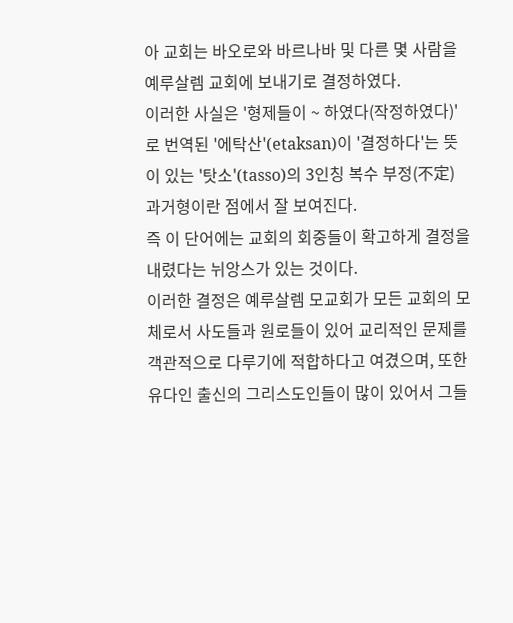아 교회는 바오로와 바르나바 및 다른 몇 사람을 예루살렘 교회에 보내기로 결정하였다.
이러한 사실은 '형제들이 ~ 하였다(작정하였다)'로 번역된 '에탁산'(etaksan)이 '결정하다'는 뜻이 있는 '탓소'(tasso)의 3인칭 복수 부정(不定) 과거형이란 점에서 잘 보여진다.
즉 이 단어에는 교회의 회중들이 확고하게 결정을 내렸다는 뉘앙스가 있는 것이다.
이러한 결정은 예루살렘 모교회가 모든 교회의 모체로서 사도들과 원로들이 있어 교리적인 문제를 객관적으로 다루기에 적합하다고 여겼으며, 또한 유다인 출신의 그리스도인들이 많이 있어서 그들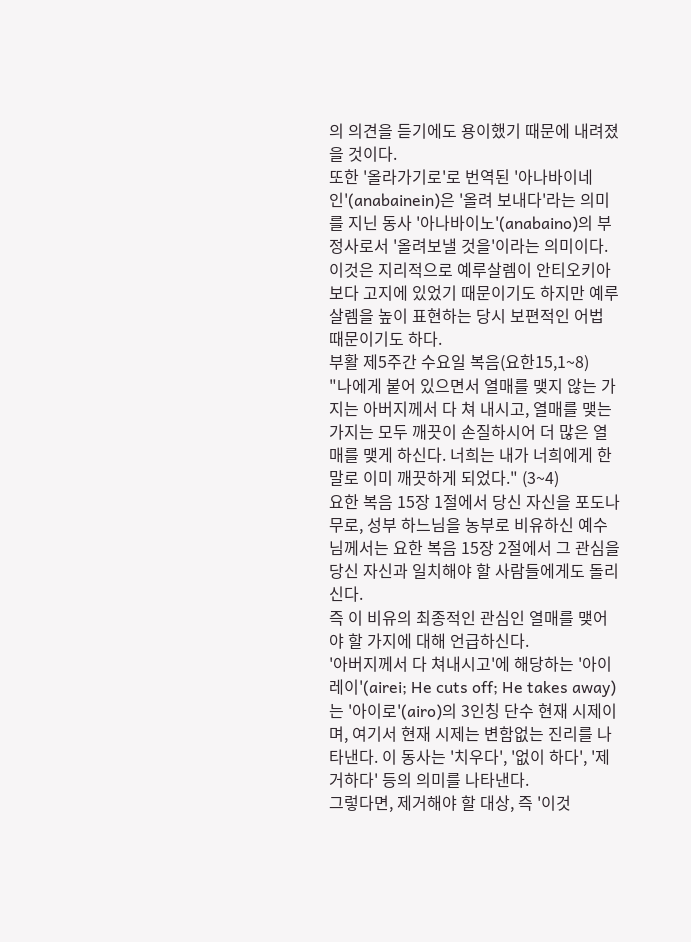의 의견을 듣기에도 용이했기 때문에 내려졌을 것이다.
또한 '올라가기로'로 번역된 '아나바이네인'(anabainein)은 '올려 보내다'라는 의미를 지닌 동사 '아나바이노'(anabaino)의 부정사로서 '올려보낼 것을'이라는 의미이다.
이것은 지리적으로 예루살렘이 안티오키아보다 고지에 있었기 때문이기도 하지만 예루살렘을 높이 표현하는 당시 보편적인 어법 때문이기도 하다.
부활 제5주간 수요일 복음(요한15,1~8)
"나에게 붙어 있으면서 열매를 맺지 않는 가지는 아버지께서 다 쳐 내시고, 열매를 맺는 가지는 모두 깨끗이 손질하시어 더 많은 열매를 맺게 하신다. 너희는 내가 너희에게 한 말로 이미 깨끗하게 되었다." (3~4)
요한 복음 15장 1절에서 당신 자신을 포도나무로, 성부 하느님을 농부로 비유하신 예수님께서는 요한 복음 15장 2절에서 그 관심을 당신 자신과 일치해야 할 사람들에게도 돌리신다.
즉 이 비유의 최종적인 관심인 열매를 맺어야 할 가지에 대해 언급하신다.
'아버지께서 다 쳐내시고'에 해당하는 '아이레이'(airei; He cuts off; He takes away)는 '아이로'(airo)의 3인칭 단수 현재 시제이며, 여기서 현재 시제는 변함없는 진리를 나타낸다. 이 동사는 '치우다', '없이 하다', '제거하다' 등의 의미를 나타낸다.
그렇다면, 제거해야 할 대상, 즉 '이것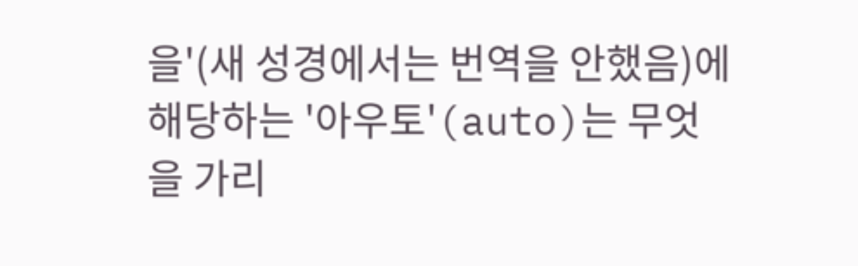을'(새 성경에서는 번역을 안했음)에 해당하는 '아우토'(auto)는 무엇을 가리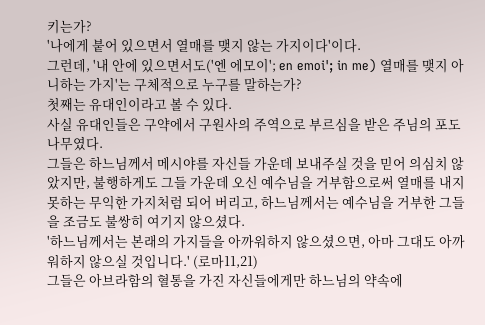키는가?
'나에게 붙어 있으면서 열매를 맺지 않는 가지이다'이다.
그런데, '내 안에 있으면서도('엔 에모이'; en emoi'; in me) 열매를 맺지 아니하는 가지'는 구체적으로 누구를 말하는가?
첫째는 유대인이라고 볼 수 있다.
사실 유대인들은 구약에서 구원사의 주역으로 부르심을 받은 주님의 포도나무였다.
그들은 하느님께서 메시야를 자신들 가운데 보내주실 것을 믿어 의심치 않았지만, 불행하게도 그들 가운데 오신 예수님을 거부함으로써 열매를 내지 못하는 무익한 가지처럼 되어 버리고, 하느님께서는 예수님을 거부한 그들을 조금도 불쌍히 여기지 않으셨다.
'하느님께서는 본래의 가지들을 아까워하지 않으셨으면, 아마 그대도 아까워하지 않으실 것입니다.' (로마11,21)
그들은 아브라함의 혈통을 가진 자신들에게만 하느님의 약속에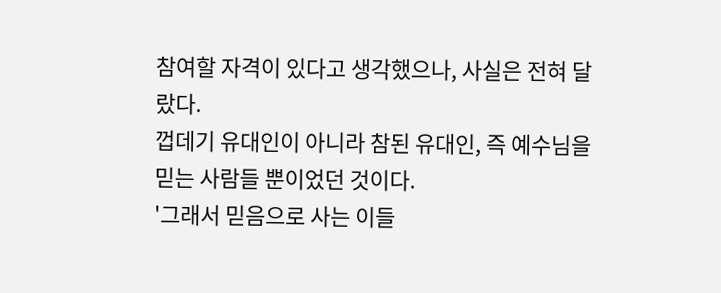참여할 자격이 있다고 생각했으나, 사실은 전혀 달랐다.
껍데기 유대인이 아니라 참된 유대인, 즉 예수님을 믿는 사람들 뿐이었던 것이다.
'그래서 믿음으로 사는 이들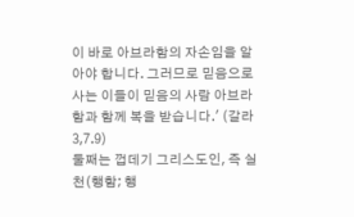이 바로 아브라함의 자손임을 알아야 합니다. 그러므로 믿음으로 사는 이들이 믿음의 사람 아브라함과 함께 복을 받습니다.' (갈라3,7.9)
둘째는 껍데기 그리스도인, 즉 실천(행함; 행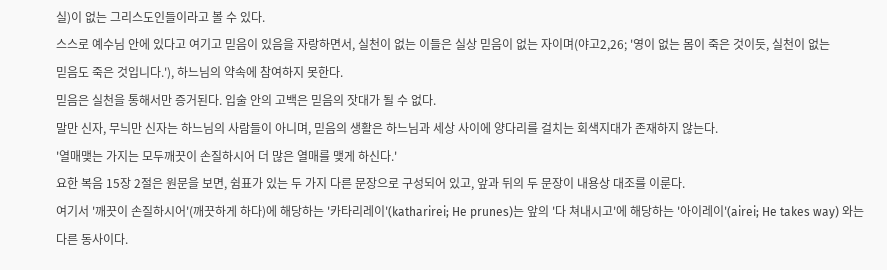실)이 없는 그리스도인들이라고 볼 수 있다.
스스로 예수님 안에 있다고 여기고 믿음이 있음을 자랑하면서, 실천이 없는 이들은 실상 믿음이 없는 자이며(야고2,26; '영이 없는 몸이 죽은 것이듯, 실천이 없는
믿음도 죽은 것입니다.'), 하느님의 약속에 참여하지 못한다.
믿음은 실천을 통해서만 증거된다. 입술 안의 고백은 믿음의 잣대가 될 수 없다.
말만 신자, 무늬만 신자는 하느님의 사람들이 아니며, 믿음의 생활은 하느님과 세상 사이에 양다리를 걸치는 회색지대가 존재하지 않는다.
'열매맺는 가지는 모두깨끗이 손질하시어 더 많은 열매를 맺게 하신다.'
요한 복음 15장 2절은 원문을 보면, 쉼표가 있는 두 가지 다른 문장으로 구성되어 있고, 앞과 뒤의 두 문장이 내용상 대조를 이룬다.
여기서 '깨끗이 손질하시어'(깨끗하게 하다)에 해당하는 '카타리레이'(katharirei; He prunes)는 앞의 '다 쳐내시고'에 해당하는 '아이레이'(airei; He takes way) 와는 다른 동사이다.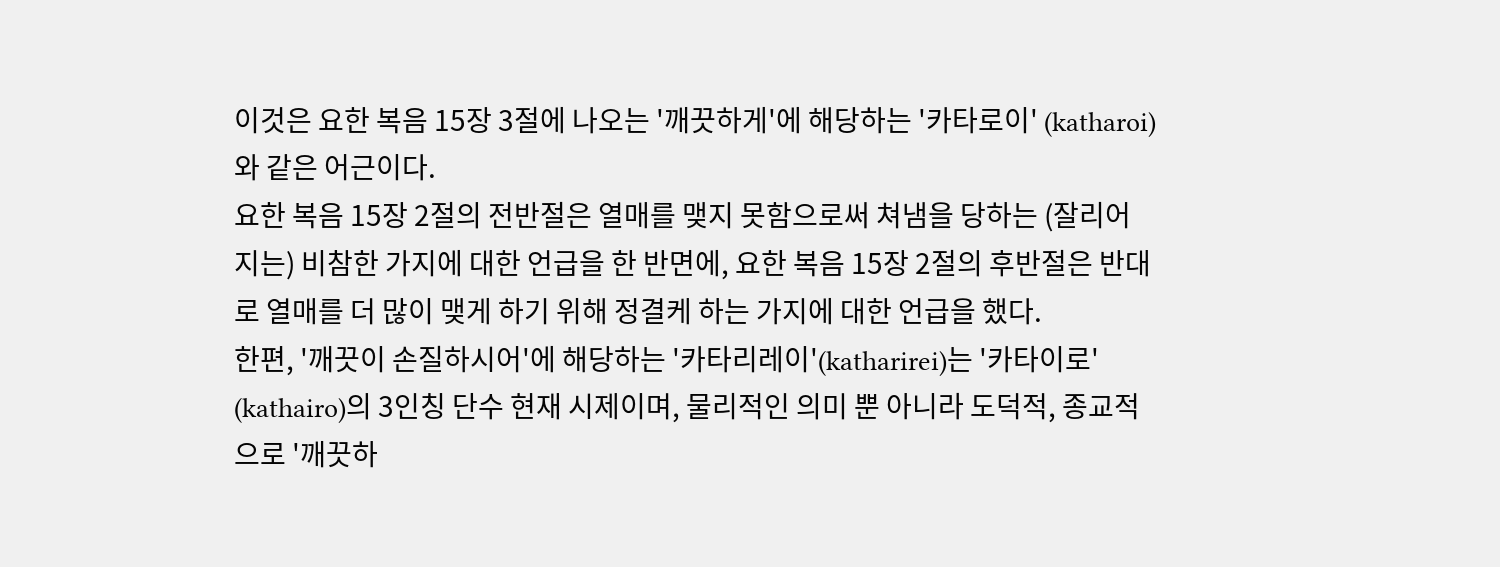이것은 요한 복음 15장 3절에 나오는 '깨끗하게'에 해당하는 '카타로이' (katharoi)와 같은 어근이다.
요한 복음 15장 2절의 전반절은 열매를 맺지 못함으로써 쳐냄을 당하는 (잘리어 지는) 비참한 가지에 대한 언급을 한 반면에, 요한 복음 15장 2절의 후반절은 반대로 열매를 더 많이 맺게 하기 위해 정결케 하는 가지에 대한 언급을 했다.
한편, '깨끗이 손질하시어'에 해당하는 '카타리레이'(katharirei)는 '카타이로' (kathairo)의 3인칭 단수 현재 시제이며, 물리적인 의미 뿐 아니라 도덕적, 종교적으로 '깨끗하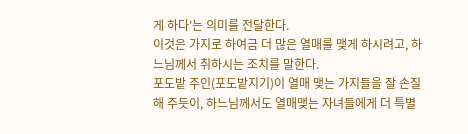게 하다'는 의미를 전달한다.
이것은 가지로 하여금 더 많은 열매를 맺게 하시려고, 하느님께서 취하시는 조치를 말한다.
포도밭 주인(포도밭지기)이 열매 맺는 가지들을 잘 손질해 주듯이, 하느님께서도 열매맺는 자녀들에게 더 특별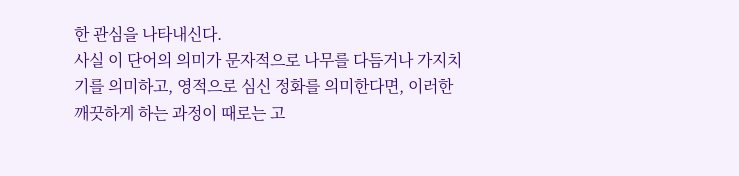한 관심을 나타내신다.
사실 이 단어의 의미가 문자적으로 나무를 다듬거나 가지치기를 의미하고, 영적으로 심신 정화를 의미한다면, 이러한 깨끗하게 하는 과정이 때로는 고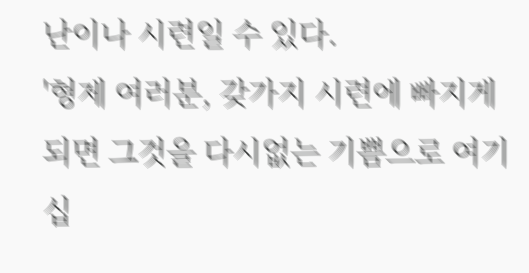난이나 시련일 수 있다.
'형제 여러분, 갖가지 시련에 빠지게 되면 그것을 다시없는 기쁨으로 여기십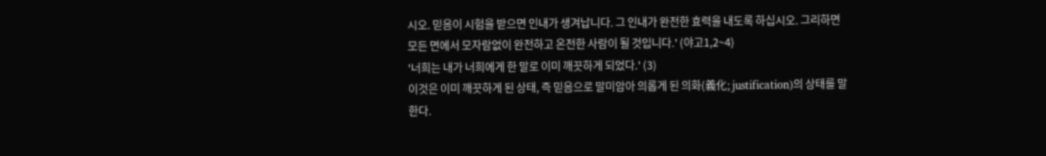시오. 믿음이 시험을 받으면 인내가 생겨납니다. 그 인내가 완전한 효력을 내도록 하십시오. 그리하면 모든 면에서 모자람없이 완전하고 온전한 사람이 될 것입니다.' (야고1,2~4)
'너희는 내가 너희에게 한 말로 이미 깨끗하게 되었다.' (3)
이것은 이미 깨끗하게 된 상태, 즉 믿음으로 말미암아 의롭게 된 의화(義化; justification)의 상태를 말한다.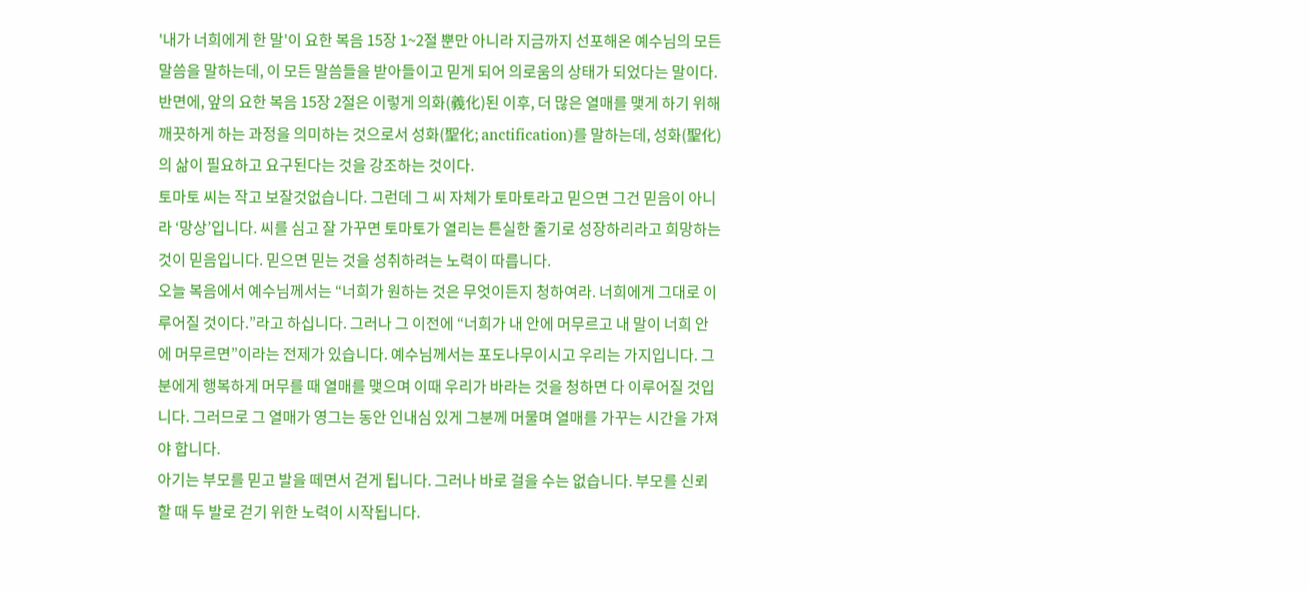'내가 너희에게 한 말'이 요한 복음 15장 1~2절 뿐만 아니라 지금까지 선포해온 예수님의 모든 말씀을 말하는데, 이 모든 말씀들을 받아들이고 믿게 되어 의로움의 상태가 되었다는 말이다.
반면에, 앞의 요한 복음 15장 2절은 이렇게 의화(義化)된 이후, 더 많은 열매를 맺게 하기 위해 깨끗하게 하는 과정을 의미하는 것으로서 성화(聖化; anctification)를 말하는데, 성화(聖化)의 삶이 필요하고 요구된다는 것을 강조하는 것이다.
토마토 씨는 작고 보잘것없습니다. 그런데 그 씨 자체가 토마토라고 믿으면 그건 믿음이 아니라 ‘망상’입니다. 씨를 심고 잘 가꾸면 토마토가 열리는 튼실한 줄기로 성장하리라고 희망하는 것이 믿음입니다. 믿으면 믿는 것을 성취하려는 노력이 따릅니다.
오늘 복음에서 예수님께서는 “너희가 원하는 것은 무엇이든지 청하여라. 너희에게 그대로 이루어질 것이다.”라고 하십니다. 그러나 그 이전에 “너희가 내 안에 머무르고 내 말이 너희 안에 머무르면”이라는 전제가 있습니다. 예수님께서는 포도나무이시고 우리는 가지입니다. 그분에게 행복하게 머무를 때 열매를 맺으며 이때 우리가 바라는 것을 청하면 다 이루어질 것입니다. 그러므로 그 열매가 영그는 동안 인내심 있게 그분께 머물며 열매를 가꾸는 시간을 가져야 합니다.
아기는 부모를 믿고 발을 떼면서 걷게 됩니다. 그러나 바로 걸을 수는 없습니다. 부모를 신뢰할 때 두 발로 걷기 위한 노력이 시작됩니다.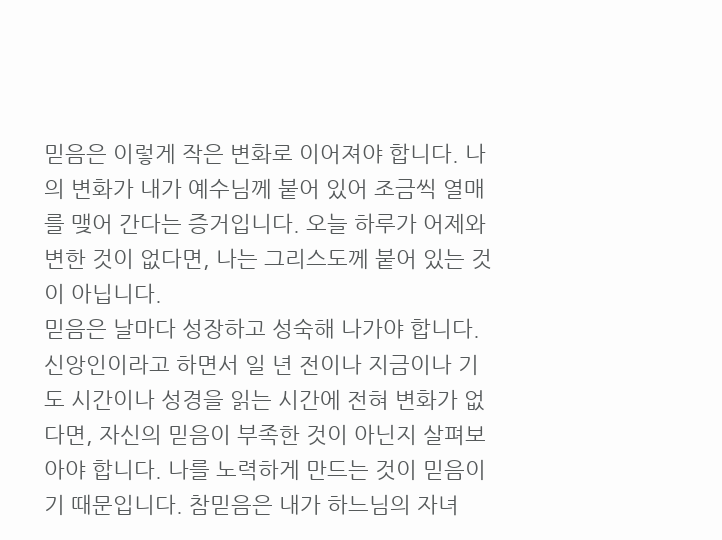믿음은 이렇게 작은 변화로 이어져야 합니다. 나의 변화가 내가 예수님께 붙어 있어 조금씩 열매를 맺어 간다는 증거입니다. 오늘 하루가 어제와 변한 것이 없다면, 나는 그리스도께 붙어 있는 것이 아닙니다.
믿음은 날마다 성장하고 성숙해 나가야 합니다. 신앙인이라고 하면서 일 년 전이나 지금이나 기도 시간이나 성경을 읽는 시간에 전혀 변화가 없다면, 자신의 믿음이 부족한 것이 아닌지 살펴보아야 합니다. 나를 노력하게 만드는 것이 믿음이기 때문입니다. 참믿음은 내가 하느님의 자녀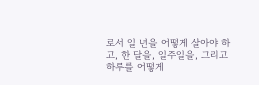로서 일 년을 어떻게 살아야 하고, 한 달을, 일주일을, 그리고 하루를 어떻게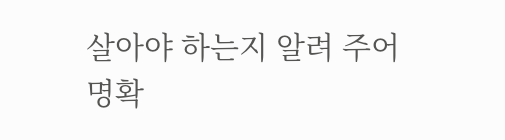살아야 하는지 알려 주어 명확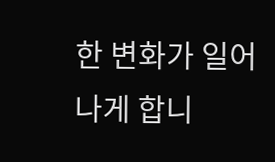한 변화가 일어나게 합니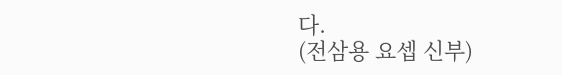다.
(전삼용 요셉 신부)